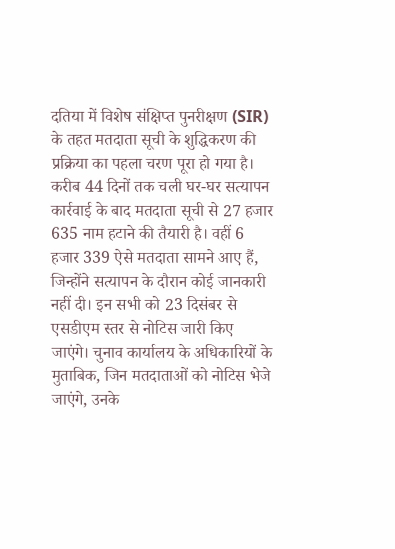दतिया में विशेष संक्षिप्त पुनरीक्षण (SIR) के तहत मतदाता सूची के शुद्धिकरण की प्रक्रिया का पहला चरण पूरा हो गया है। करीब 44 दिनों तक चली घर-घर सत्यापन कार्रवाई के बाद मतदाता सूची से 27 हजार 635 नाम हटाने की तैयारी है। वहीं 6 हजार 339 ऐसे मतदाता सामने आए हैं, जिन्होंने सत्यापन के दौरान कोई जानकारी नहीं दी। इन सभी को 23 दिसंबर से एसडीएम स्तर से नोटिस जारी किए जाएंगे। चुनाव कार्यालय के अधिकारियों के मुताबिक, जिन मतदाताओं को नोटिस भेजे जाएंगे, उनके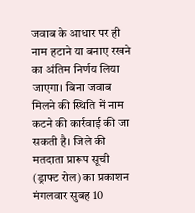जवाब के आधार पर ही नाम हटाने या बनाए रखने का अंतिम निर्णय लिया जाएगा। बिना जवाब मिलने की स्थिति में नाम कटने की कार्रवाई की जा सकती है। जिले की मतदाता प्रारूप सूची (ड्राफ्ट रोल) का प्रकाशन मंगलवार सुबह 10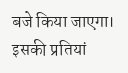बजे किया जाएगा। इसकी प्रतियां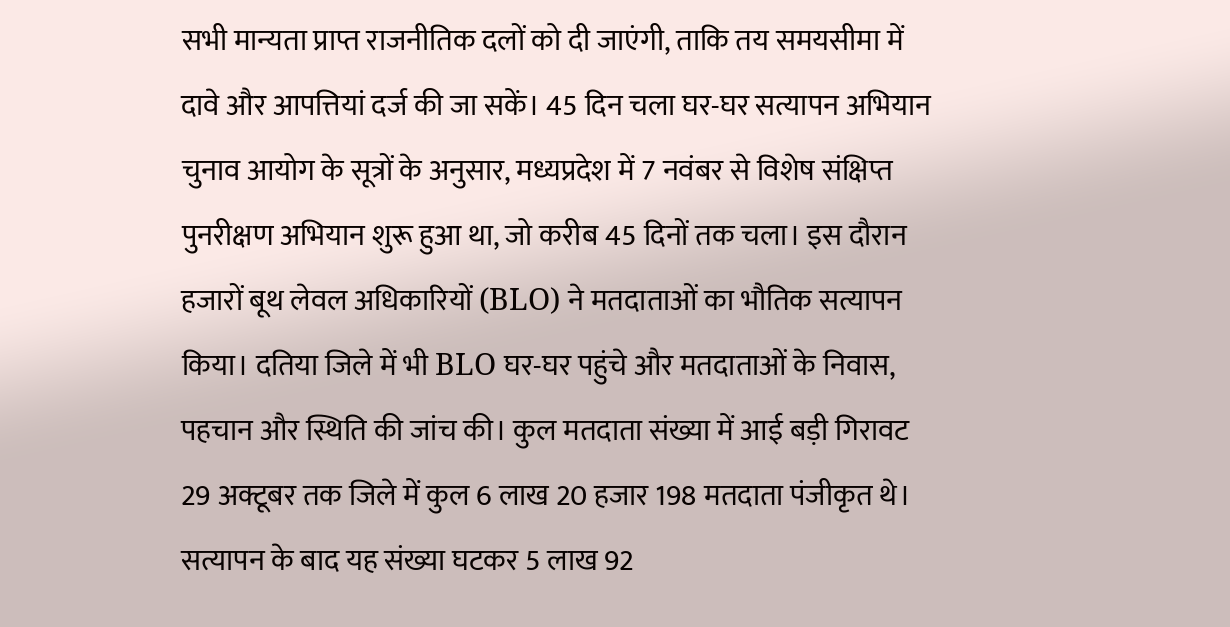सभी मान्यता प्राप्त राजनीतिक दलों को दी जाएंगी, ताकि तय समयसीमा में दावे और आपत्तियां दर्ज की जा सकें। 45 दिन चला घर-घर सत्यापन अभियान चुनाव आयोग के सूत्रों के अनुसार, मध्यप्रदेश में 7 नवंबर से विशेष संक्षिप्त पुनरीक्षण अभियान शुरू हुआ था, जो करीब 45 दिनों तक चला। इस दौरान हजारों बूथ लेवल अधिकारियों (BLO) ने मतदाताओं का भौतिक सत्यापन किया। दतिया जिले में भी BLO घर-घर पहुंचे और मतदाताओं के निवास, पहचान और स्थिति की जांच की। कुल मतदाता संख्या में आई बड़ी गिरावट 29 अक्टूबर तक जिले में कुल 6 लाख 20 हजार 198 मतदाता पंजीकृत थे। सत्यापन के बाद यह संख्या घटकर 5 लाख 92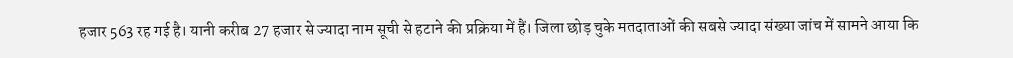हजार 563 रह गई है। यानी करीब 27 हजार से ज्यादा नाम सूची से हटाने की प्रक्रिया में हैं। जिला छोड़ चुके मतदाताओं की सबसे ज्यादा संख्या जांच में सामने आया कि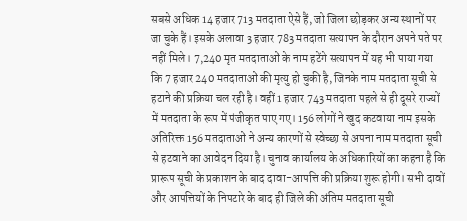सबसे अधिक 14 हजार 713 मतदाता ऐसे हैं, जो जिला छोड़कर अन्य स्थानों पर जा चुके हैं। इसके अलावा 3 हजार 783 मतदाता सत्यापन के दौरान अपने पते पर नहीं मिले। 7,240 मृत मतदाताओं के नाम हटेंगे सत्यापन में यह भी पाया गया कि 7 हजार 240 मतदाताओं की मृत्यु हो चुकी है, जिनके नाम मतदाता सूची से हटाने की प्रक्रिया चल रही है। वहीं 1 हजार 743 मतदाता पहले से ही दूसरे राज्यों में मतदाता के रूप में पंजीकृत पाए गए। 156 लोगों ने खुद कटवाया नाम इसके अतिरिक्त 156 मतदाताओं ने अन्य कारणों से स्वेच्छा से अपना नाम मतदाता सूची से हटवाने का आवेदन दिया है। चुनाव कार्यालय के अधिकारियों का कहना है कि प्रारूप सूची के प्रकाशन के बाद दावा-आपत्ति की प्रक्रिया शुरू होगी। सभी दावों और आपत्तियों के निपटारे के बाद ही जिले की अंतिम मतदाता सूची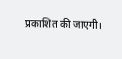प्रकाशित की जाएगी।